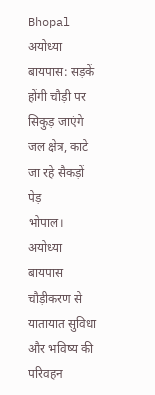Bhopal अयोध्या बायपास: सड़कें होंगी चौड़ी पर सिकुड़ जाएंगे जल क्षेत्र, काटे जा रहे सैकड़ों पेड़
भोपाल। अयोध्या बायपास चौड़ीकरण से यातायात सुविधा और भविष्य की परिवहन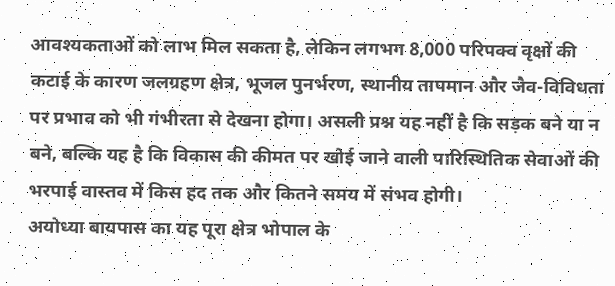आवश्यकताओं को लाभ मिल सकता है, लेकिन लगभग 8,000 परिपक्व वृक्षों की कटाई के कारण जलग्रहण क्षेत्र, भूजल पुनर्भरण, स्थानीय तापमान और जैव-विविधता पर प्रभाव को भी गंभीरता से देखना होगा। असली प्रश्न यह नहीं है कि सड़क बने या न बने, बल्कि यह है कि विकास की कीमत पर खोई जाने वाली पारिस्थितिक सेवाओं की भरपाई वास्तव में किस हद तक और कितने समय में संभव होगी।
अयोध्या बायपास का यह पूरा क्षेत्र भोपाल के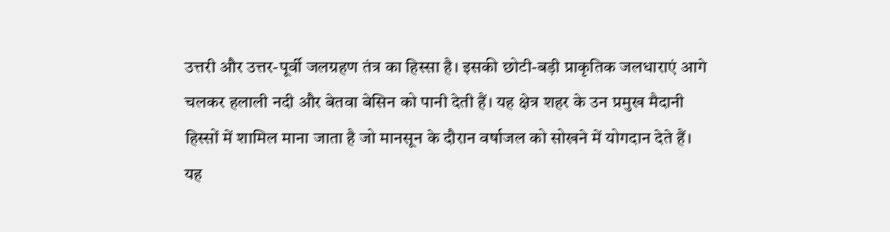उत्तरी और उत्तर-पूर्वी जलग्रहण तंत्र का हिस्सा है। इसकी छोटी-बड़ी प्राकृतिक जलधाराएं आगे चलकर हलाली नदी और बेतवा बेसिन को पानी देती हैं। यह क्षेत्र शहर के उन प्रमुख मैदानी हिस्सों में शामिल माना जाता है जो मानसून के दौरान वर्षाजल को सोखने में योगदान देते हैं।
यह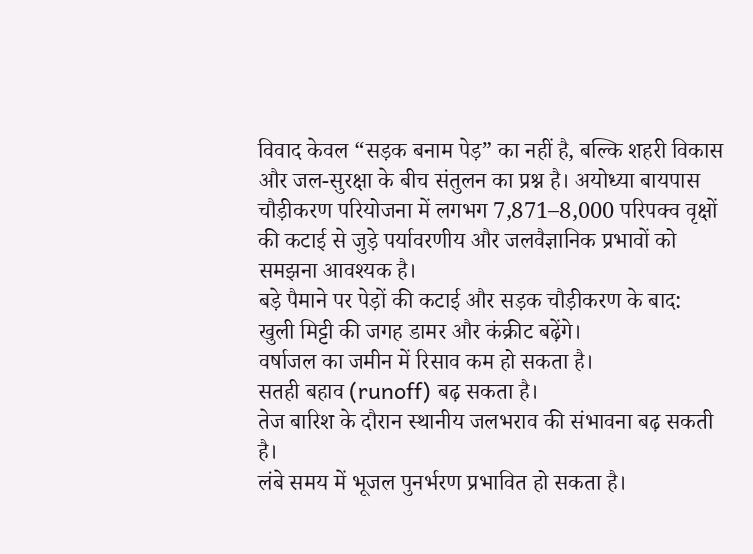विवाद केवल “सड़क बनाम पेड़” का नहीं है, बल्कि शहरी विकास और जल-सुरक्षा के बीच संतुलन का प्रश्न है। अयोध्या बायपास चौड़ीकरण परियोजना में लगभग 7,871–8,000 परिपक्व वृक्षों की कटाई से जुड़े पर्यावरणीय और जलवैज्ञानिक प्रभावों को समझना आवश्यक है।
बड़े पैमाने पर पेड़ों की कटाई और सड़क चौड़ीकरण के बाद:
खुली मिट्टी की जगह डामर और कंक्रीट बढ़ेंगे।
वर्षाजल का जमीन में रिसाव कम हो सकता है।
सतही बहाव (runoff) बढ़ सकता है।
तेज बारिश के दौरान स्थानीय जलभराव की संभावना बढ़ सकती है।
लंबे समय में भूजल पुनर्भरण प्रभावित हो सकता है।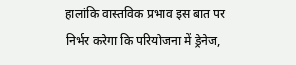हालांकि वास्तविक प्रभाव इस बात पर निर्भर करेगा कि परियोजना में ड्रेनेज,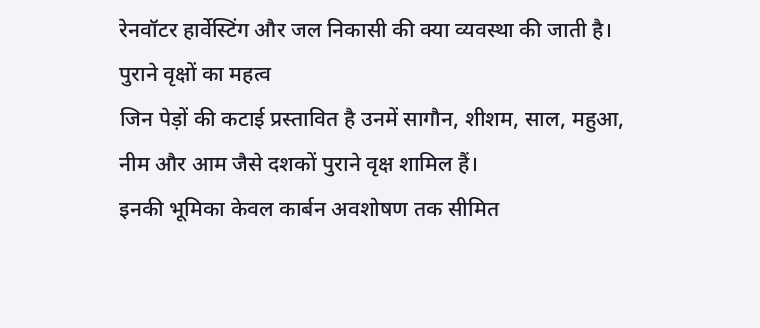रेनवॉटर हार्वेस्टिंग और जल निकासी की क्या व्यवस्था की जाती है।
पुराने वृक्षों का महत्व
जिन पेड़ों की कटाई प्रस्तावित है उनमें सागौन, शीशम, साल, महुआ, नीम और आम जैसे दशकों पुराने वृक्ष शामिल हैं।
इनकी भूमिका केवल कार्बन अवशोषण तक सीमित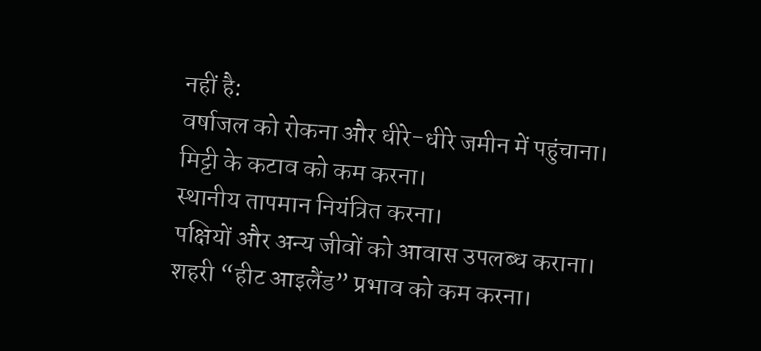नहीं है:
वर्षाजल को रोकना और धीरे-धीरे जमीन में पहुंचाना।
मिट्टी के कटाव को कम करना।
स्थानीय तापमान नियंत्रित करना।
पक्षियों और अन्य जीवों को आवास उपलब्ध कराना।
शहरी “हीट आइलैंड” प्रभाव को कम करना।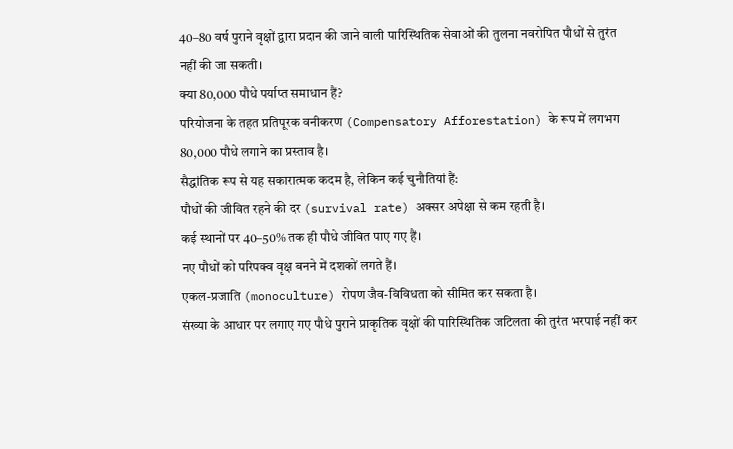40–80 वर्ष पुराने वृक्षों द्वारा प्रदान की जाने वाली पारिस्थितिक सेवाओं की तुलना नवरोपित पौधों से तुरंत नहीं की जा सकती।
क्या 80,000 पौधे पर्याप्त समाधान हैं?
परियोजना के तहत प्रतिपूरक वनीकरण (Compensatory Afforestation) के रूप में लगभग 80,000 पौधे लगाने का प्रस्ताव है।
सैद्धांतिक रूप से यह सकारात्मक कदम है, लेकिन कई चुनौतियां हैं:
पौधों की जीवित रहने की दर (survival rate) अक्सर अपेक्षा से कम रहती है।
कई स्थानों पर 40–50% तक ही पौधे जीवित पाए गए हैं।
नए पौधों को परिपक्व वृक्ष बनने में दशकों लगते हैं।
एकल-प्रजाति (monoculture) रोपण जैव-विविधता को सीमित कर सकता है।
संख्या के आधार पर लगाए गए पौधे पुराने प्राकृतिक वृक्षों की पारिस्थितिक जटिलता की तुरंत भरपाई नहीं कर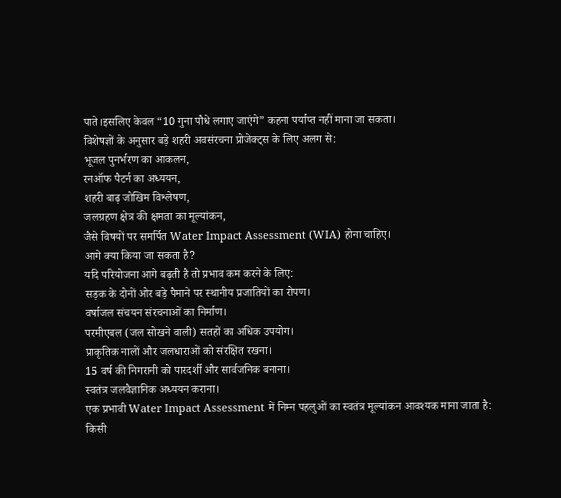पाते।इसलिए केवल “10 गुना पौधे लगाए जाएंगे” कहना पर्याप्त नहीं माना जा सकता।
विशेषज्ञों के अनुसार बड़े शहरी अवसंरचना प्रोजेक्ट्स के लिए अलग से:
भूजल पुनर्भरण का आकलन,
रनऑफ पैटर्न का अध्ययन,
शहरी बाढ़ जोखिम विश्लेषण,
जलग्रहण क्षेत्र की क्षमता का मूल्यांकन,
जैसे विषयों पर समर्पित Water Impact Assessment (WIA) होना चाहिए।
आगे क्या किया जा सकता है?
यदि परियोजना आगे बढ़ती है तो प्रभाव कम करने के लिए:
सड़क के दोनों ओर बड़े पैमाने पर स्थानीय प्रजातियों का रोपण।
वर्षाजल संचयन संरचनाओं का निर्माण।
परमीएबल (जल सोखने वाली) सतहों का अधिक उपयोग।
प्राकृतिक नालों और जलधाराओं को संरक्षित रखना।
15 वर्ष की निगरानी को पारदर्शी और सार्वजनिक बनाना।
स्वतंत्र जलवैज्ञानिक अध्ययन कराना।
एक प्रभावी Water Impact Assessment में निम्न पहलुओं का स्वतंत्र मूल्यांकन आवश्यक माना जाता है:
किसी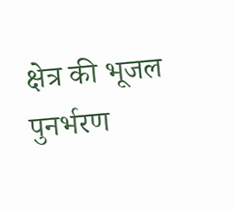क्षेत्र की भूजल पुनर्भरण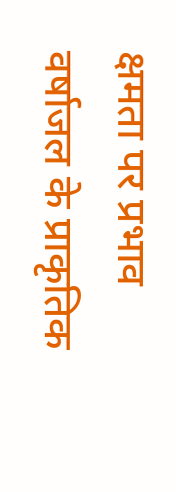क्षमता पर प्रभाव
वर्षाजल के प्राकृतिक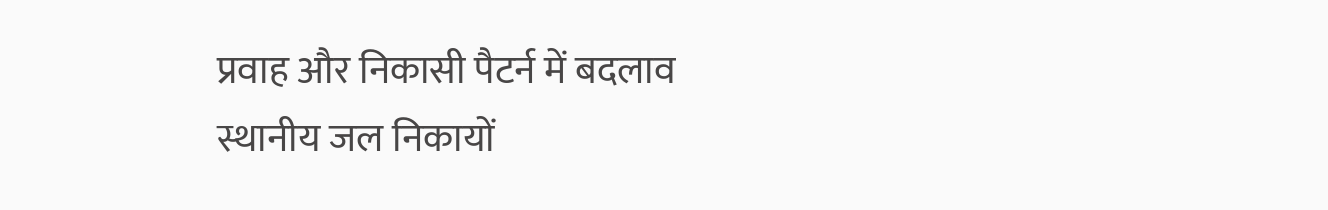प्रवाह और निकासी पैटर्न में बदलाव
स्थानीय जल निकायों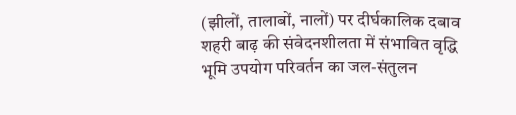(झीलों, तालाबों, नालों) पर दीर्घकालिक दबाव
शहरी बाढ़ की संवेदनशीलता में संभावित वृद्धि
भूमि उपयोग परिवर्तन का जल-संतुलन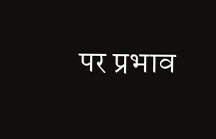पर प्रभाव